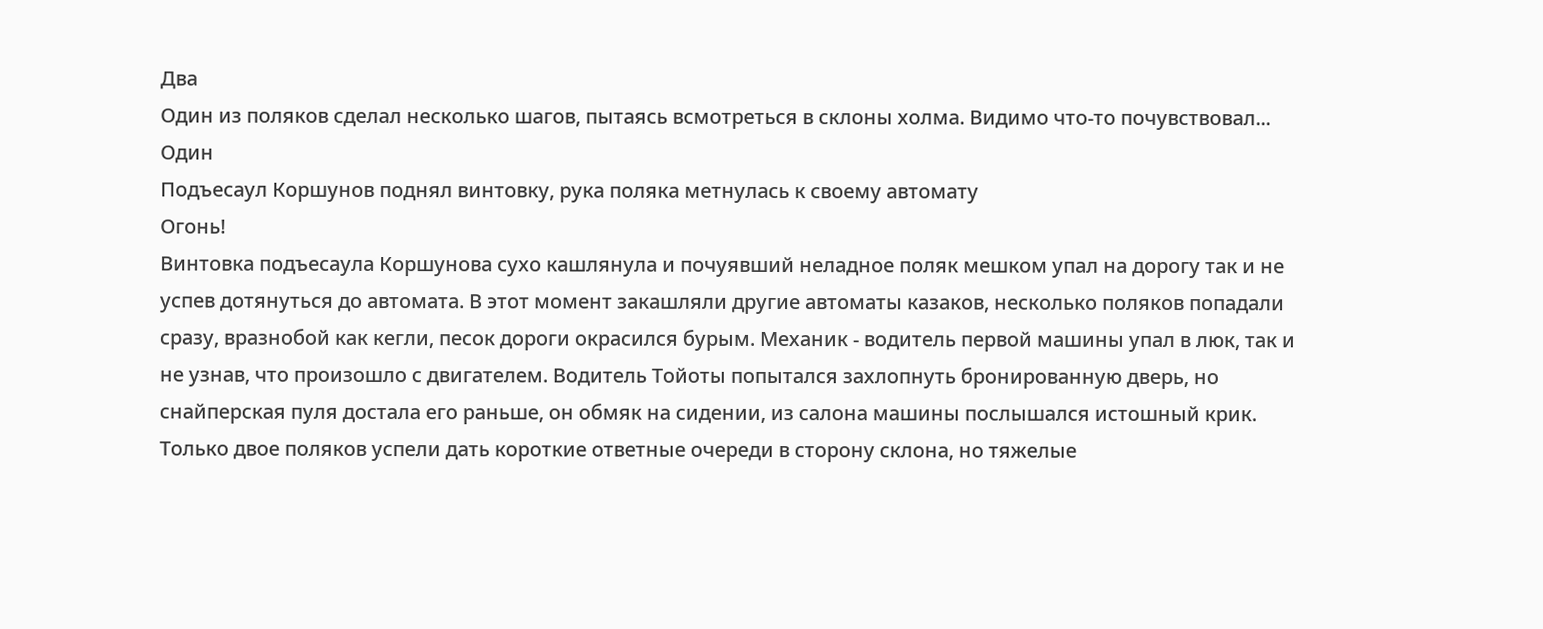Два
Один из поляков сделал несколько шагов, пытаясь всмотреться в склоны холма. Видимо что-то почувствовал...
Один
Подъесаул Коршунов поднял винтовку, рука поляка метнулась к своему автомату
Огонь!
Винтовка подъесаула Коршунова сухо кашлянула и почуявший неладное поляк мешком упал на дорогу так и не успев дотянуться до автомата. В этот момент закашляли другие автоматы казаков, несколько поляков попадали сразу, вразнобой как кегли, песок дороги окрасился бурым. Механик - водитель первой машины упал в люк, так и не узнав, что произошло с двигателем. Водитель Тойоты попытался захлопнуть бронированную дверь, но снайперская пуля достала его раньше, он обмяк на сидении, из салона машины послышался истошный крик. Только двое поляков успели дать короткие ответные очереди в сторону склона, но тяжелые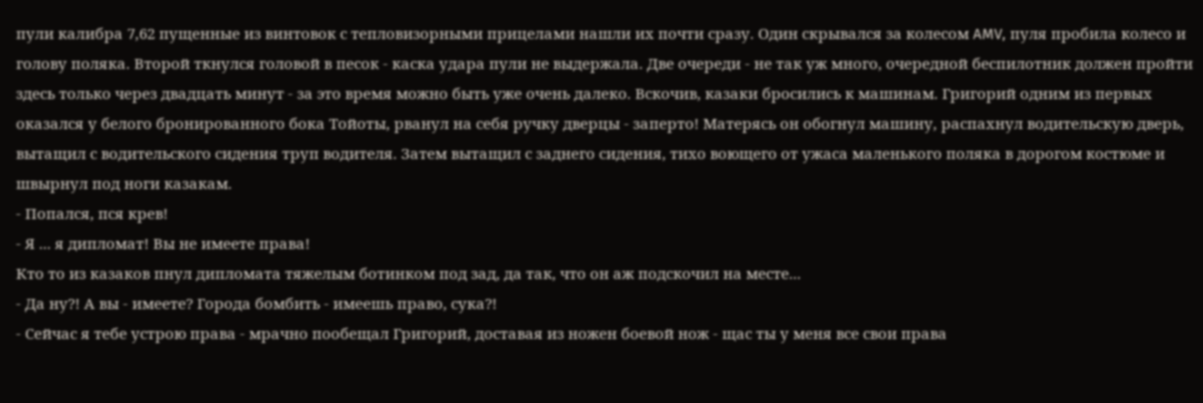пули калибра 7,62 пущенные из винтовок с тепловизорными прицелами нашли их почти сразу. Один скрывался за колесом AMV, пуля пробила колесо и голову поляка. Второй ткнулся головой в песок - каска удара пули не выдержала. Две очереди - не так уж много, очередной беспилотник должен пройти здесь только через двадцать минут - за это время можно быть уже очень далеко. Вскочив, казаки бросились к машинам. Григорий одним из первых оказался у белого бронированного бока Тойоты, рванул на себя ручку дверцы - заперто! Матерясь он обогнул машину, распахнул водительскую дверь, вытащил с водительского сидения труп водителя. Затем вытащил с заднего сидения, тихо воющего от ужаса маленького поляка в дорогом костюме и швырнул под ноги казакам.
- Попался, пся крев!
- Я ... я дипломат! Вы не имеете права!
Кто то из казаков пнул дипломата тяжелым ботинком под зад, да так, что он аж подскочил на месте...
- Да ну?! А вы - имеете? Города бомбить - имеешь право, сука?!
- Сейчас я тебе устрою права - мрачно пообещал Григорий, доставая из ножен боевой нож - щас ты у меня все свои права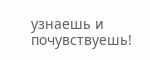узнаешь и почувствуешь!